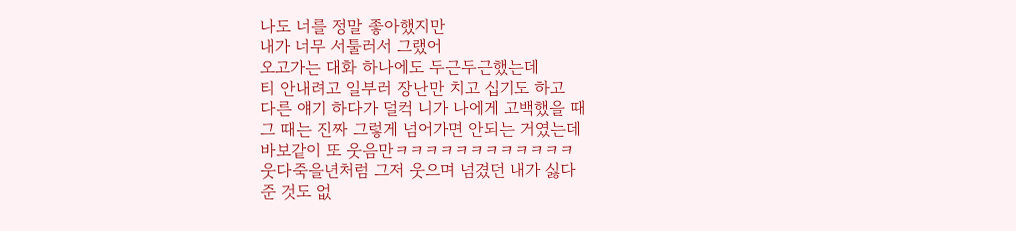나도 너를 정말 좋아했지만
내가 너무 서툴러서 그랬어
오고가는 대화 하나에도 두근두근했는데
티 안내려고 일부러 장난만 치고 십기도 하고
다른 얘기 하다가 덜컥 니가 나에게 고백했을 때
그 때는 진짜 그렇게 넘어가면 안되는 거였는데
바보같이 또 웃음만ㅋㅋㅋㅋㅋㅋㅋㅋㅋㅋㅋㅋ
웃다죽을년처럼 그저 웃으며 넘겼던 내가 싫다
준 것도 없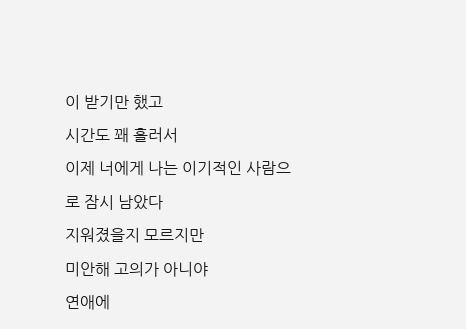이 받기만 했고
시간도 꽤 흘러서
이제 너에게 나는 이기적인 사람으로 잠시 남았다
지워졌을지 모르지만
미안해 고의가 아니야
연애에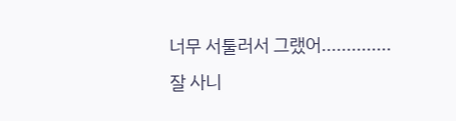너무 서툴러서 그랬어..............
잘 사니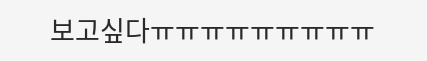보고싶다ㅠㅠㅠㅠㅠㅠㅠㅠㅠ